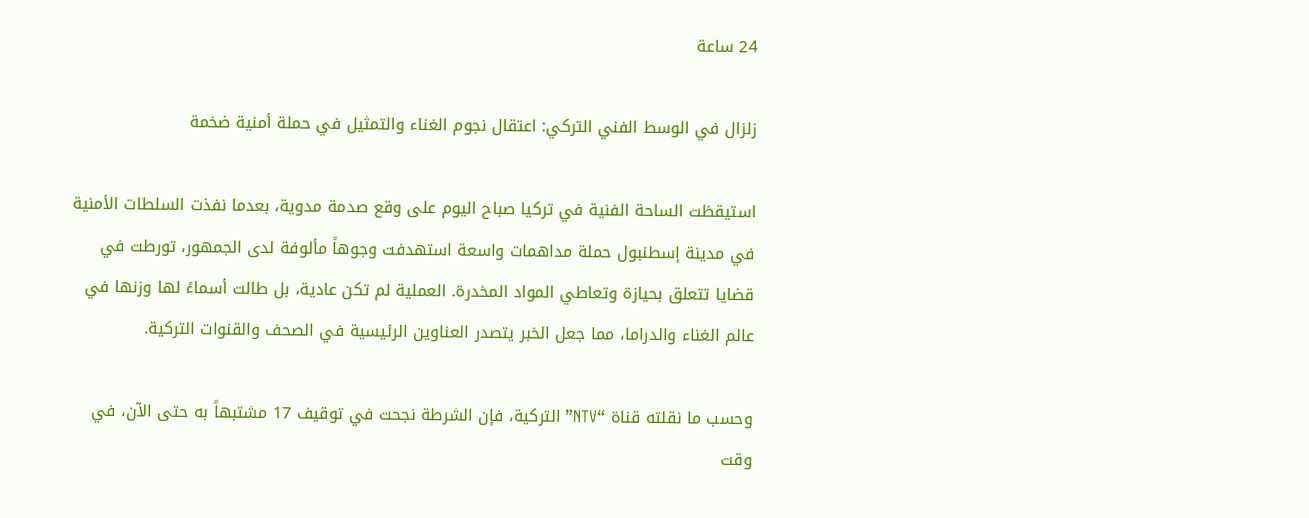24 ساعة

زلزال في الوسط الفني التركي: اعتقال نجوم الغناء والتمثيل في حملة أمنية ضخمة

استيقظت الساحة الفنية في تركيا صباح اليوم على وقع صدمة مدوية، بعدما نفذت السلطات الأمنية في مدينة إسطنبول حملة مداهمات واسعة استهدفت وجوهاً مألوفة لدى الجمهور، تورطت في قضايا تتعلق بحيازة وتعاطي المواد المخدرة. العملية لم تكن عادية، بل طالت أسماءً لها وزنها في عالم الغناء والدراما، مما جعل الخبر يتصدر العناوين الرئيسية في الصحف والقنوات التركية.

وحسب ما نقلته قناة “NTV” التركية، فإن الشرطة نجحت في توقيف 17 مشتبهاً به حتى الآن، في وقت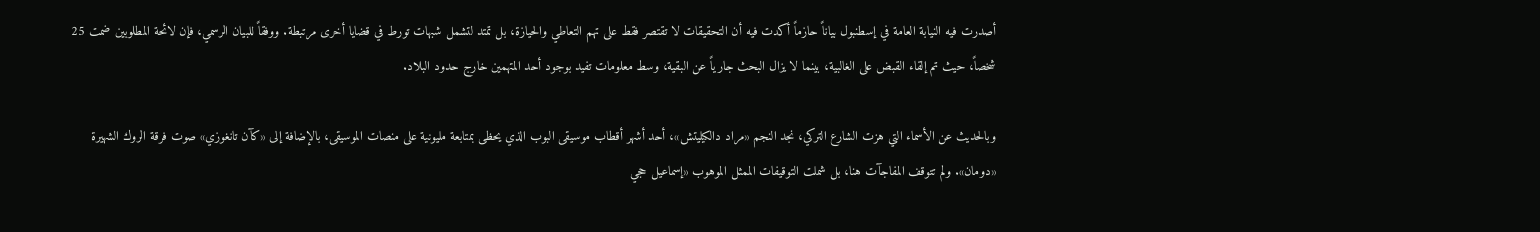أصدرت فيه النيابة العامة في إسطنبول بياناً حازماً أكدت فيه أن التحقيقات لا تقتصر فقط على تهم التعاطي والحيازة، بل تمتد لتشمل شبهات تورط في قضايا أخرى مرتبطة. ووفقاً للبيان الرسمي، فإن لائحة المطلوبين ضمت 25 شخصاً، حيث تم إلقاء القبض على الغالبية، بينما لا يزال البحث جارياً عن البقية، وسط معلومات تفيد بوجود أحد المتهمين خارج حدود البلاد.

وبالحديث عن الأسماء التي هزت الشارع التركي، نجد النجم «مراد دالكيليتش»، أحد أشهر أقطاب موسيقى البوب الذي يحظى بمتابعة مليونية على منصات الموسيقى، بالإضافة إلى «كآن تانغوزي» صوت فرقة الروك الشهيرة «دومان». ولم تتوقف المفاجآت هنا، بل شملت التوقيفات الممثل الموهوب «إسماعيل حجي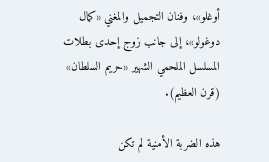أوغلو»، وفنان التجميل والمغني «كمال دوغولو»، إلى جانب زوج إحدى بطلات المسلسل الملحمي الشهير «حريم السلطان» (قرن العظيم).

هذه الضربة الأمنية لم تكن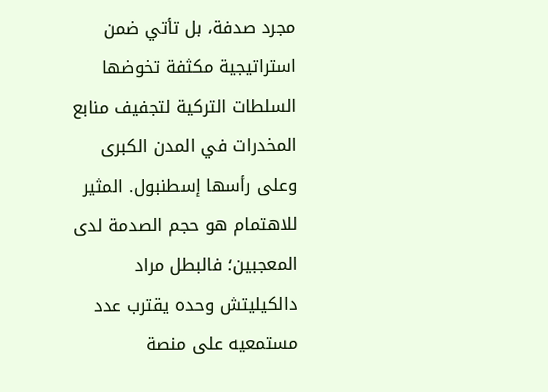مجرد صدفة، بل تأتي ضمن استراتيجية مكثفة تخوضها السلطات التركية لتجفيف منابع المخدرات في المدن الكبرى وعلى رأسها إسطنبول. المثير للاهتمام هو حجم الصدمة لدى المعجبين؛ فالبطل مراد دالكيليتش وحده يقترب عدد مستمعيه على منصة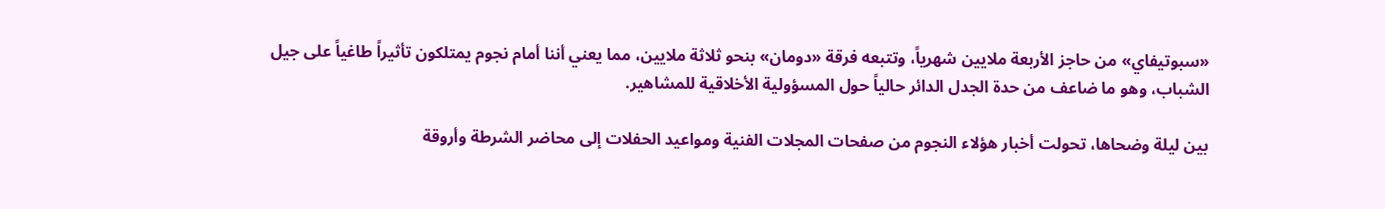«سبوتيفاي» من حاجز الأربعة ملايين شهرياً، وتتبعه فرقة «دومان» بنحو ثلاثة ملايين، مما يعني أننا أمام نجوم يمتلكون تأثيراً طاغياً على جيل الشباب، وهو ما ضاعف من حدة الجدل الدائر حالياً حول المسؤولية الأخلاقية للمشاهير.

بين ليلة وضحاها، تحولت أخبار هؤلاء النجوم من صفحات المجلات الفنية ومواعيد الحفلات إلى محاضر الشرطة وأروقة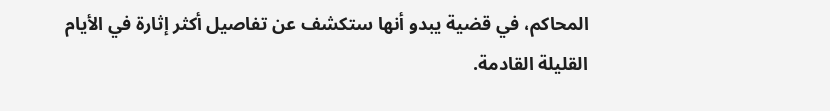المحاكم، في قضية يبدو أنها ستكشف عن تفاصيل أكثر إثارة في الأيام القليلة القادمة.